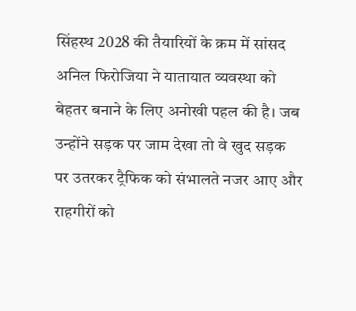सिंहस्थ 2028 की तैयारियों के क्रम में सांसद अनिल फिरोजिया ने यातायात व्यवस्था को बेहतर बनाने के लिए अनोखी पहल की है। जब उन्होंने सड़क पर जाम देखा तो वे खुद सड़क पर उतरकर ट्रैफिक को संभालते नजर आए और राहगीरों को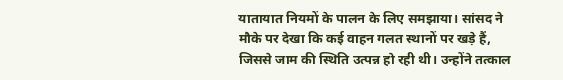यातायात नियमों के पालन के लिए समझाया। सांसद ने मौके पर देखा कि कई वाहन गलत स्थानों पर खड़े हैं, जिससे जाम की स्थिति उत्पन्न हो रही थी। उन्होंने तत्काल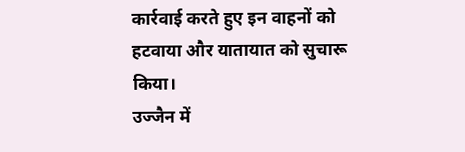कार्रवाई करते हुए इन वाहनों को हटवाया और यातायात को सुचारू किया।
उज्जैन में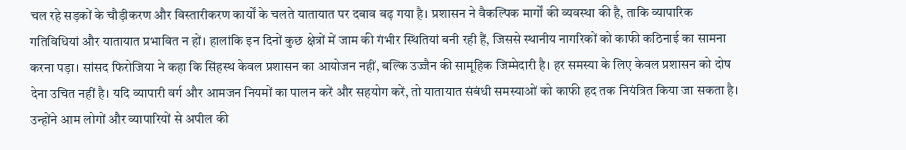चल रहे सड़कों के चौड़ीकरण और विस्तारीकरण कार्यों के चलते यातायात पर दबाव बढ़ गया है। प्रशासन ने वैकल्पिक मार्गों की व्यवस्था की है, ताकि व्यापारिक गतिविधियां और यातायात प्रभावित न हों। हालांकि इन दिनों कुछ क्षेत्रों में जाम की गंभीर स्थितियां बनी रही हैं, जिससे स्थानीय नागरिकों को काफी कठिनाई का सामना करना पड़ा। सांसद फिरोजिया ने कहा कि सिंहस्थ केवल प्रशासन का आयोजन नहीं, बल्कि उज्जैन की सामूहिक जिम्मेदारी है। हर समस्या के लिए केवल प्रशासन को दोष देना उचित नहीं है। यदि व्यापारी वर्ग और आमजन नियमों का पालन करें और सहयोग करें, तो यातायात संबंधी समस्याओं को काफी हद तक नियंत्रित किया जा सकता है। उन्होंने आम लोगों और व्यापारियों से अपील की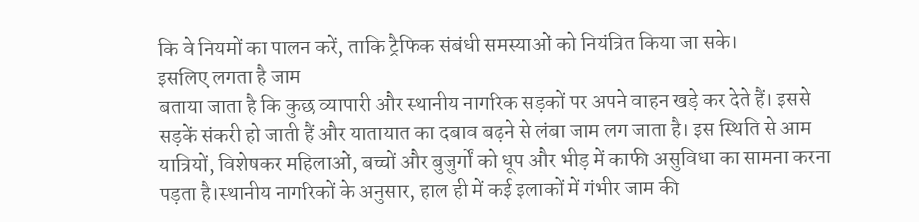कि वे नियमों का पालन करें, ताकि ट्रैफिक संबंधी समस्याओं को नियंत्रित किया जा सके।
इसलिए लगता है जाम
बताया जाता है कि कुछ व्यापारी और स्थानीय नागरिक सड़कों पर अपने वाहन खड़े कर देते हैं। इससे सड़कें संकरी हो जाती हैं और यातायात का दबाव बढ़ने से लंबा जाम लग जाता है। इस स्थिति से आम यात्रियों, विशेषकर महिलाओं, बच्चों और बुजुर्गों को धूप और भीड़ में काफी असुविधा का सामना करना पड़ता है।स्थानीय नागरिकों के अनुसार, हाल ही में कई इलाकों में गंभीर जाम की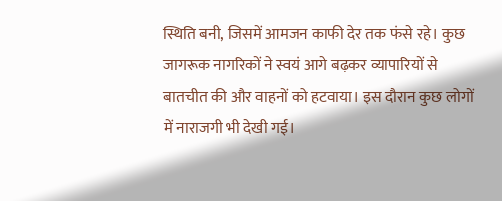स्थिति बनी, जिसमें आमजन काफी देर तक फंसे रहे। कुछ जागरूक नागरिकों ने स्वयं आगे बढ़कर व्यापारियों से बातचीत की और वाहनों को हटवाया। इस दौरान कुछ लोगों में नाराजगी भी देखी गई।